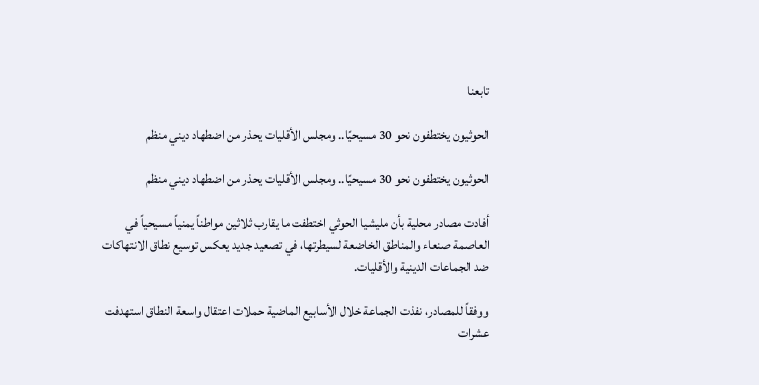تابعنا

الحوثيون يختطفون نحو 30 مسيحيًا.. ومجلس الأقليات يحذر من اضطهاد ديني منظم

الحوثيون يختطفون نحو 30 مسيحيًا.. ومجلس الأقليات يحذر من اضطهاد ديني منظم

أفادت مصادر محلية بأن مليشيا الحوثي اختطفت ما يقارب ثلاثين مواطناً يمنياً مسيحياً في العاصمة صنعاء والمناطق الخاضعة لسيطرتها، في تصعيد جديد يعكس توسيع نطاق الانتهاكات ضد الجماعات الدينية والأقليات.

ووفقاً للمصادر، نفذت الجماعة خلال الأسابيع الماضية حملات اعتقال واسعة النطاق استهدفت عشرات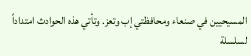المسيحيين في صنعاء ومحافظتي إب وتعز. وتأتي هذه الحوادث امتداداً لسلسلة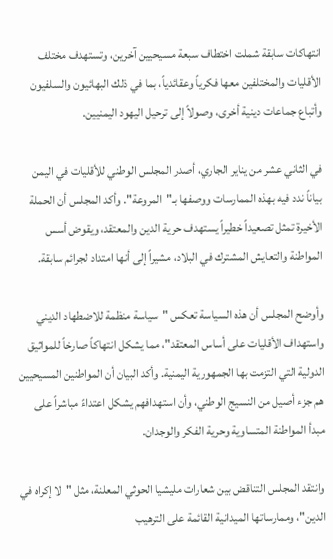انتهاكات سابقة شملت اختطاف سبعة مسيحيين آخرين، وتستهدف مختلف الأقليات والمختلفين معها فكرياً وعقائدياً، بما في ذلك البهائيون والسلفيون وأتباع جماعات دينية أخرى، وصولاً إلى ترحيل اليهود اليمنيين.

في الثاني عشر من يناير الجاري، أصدر المجلس الوطني للأقليات في اليمن بياناً ندد فيه بهذه الممارسات ووصفها بـ"المروعة". وأكد المجلس أن الحملة الأخيرة تمثل تصعيداً خطيراً يستهدف حرية الدين والمعتقد، ويقوض أسس المواطنة والتعايش المشترك في البلاد، مشيراً إلى أنها امتداد لجرائم سابقة.

وأوضح المجلس أن هذه السياسة تعكس "سياسة منظمة للاضطهاد الديني واستهداف الأقليات على أساس المعتقد"، مما يشكل انتهاكاً صارخاً للمواثيق الدولية التي التزمت بها الجمهورية اليمنية. وأكد البيان أن المواطنين المسيحيين هم جزء أصيل من النسيج الوطني، وأن استهدافهم يشكل اعتداءً مباشراً على مبدأ المواطنة المتساوية وحرية الفكر والوجدان.

وانتقد المجلس التناقض بين شعارات مليشيا الحوثي المعلنة، مثل "لا إكراه في الدين"، وممارساتها الميدانية القائمة على الترهيب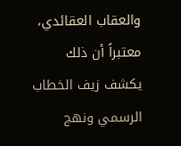والعقاب العقائدي، معتبراً أن ذلك يكشف زيف الخطاب الرسمي ونهج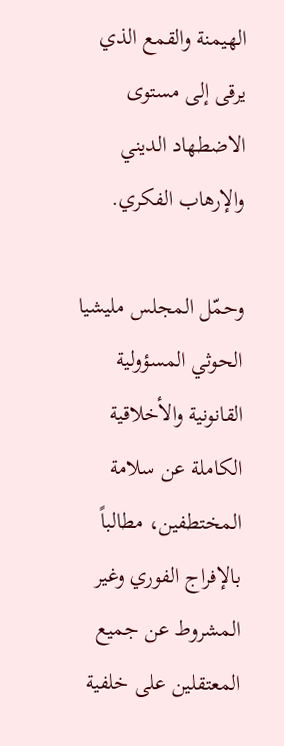الهيمنة والقمع الذي يرقى إلى مستوى الاضطهاد الديني والإرهاب الفكري.

وحمّل المجلس مليشيا الحوثي المسؤولية القانونية والأخلاقية الكاملة عن سلامة المختطفين، مطالباً بالإفراج الفوري وغير المشروط عن جميع المعتقلين على خلفية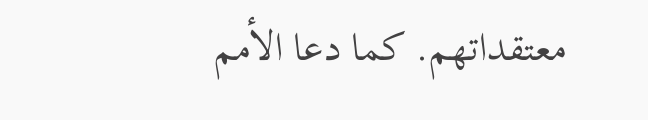معتقداتهم. كما دعا الأمم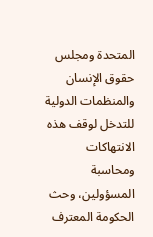المتحدة ومجلس حقوق الإنسان والمنظمات الدولية للتدخل لوقف هذه الانتهاكات ومحاسبة المسؤولين، وحث الحكومة المعترف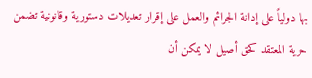بها دولياً على إدانة الجرائم والعمل على إقرار تعديلات دستورية وقانونية تضمن حرية المعتقد كحق أصيل لا يمكن أن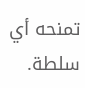تمنحه أي سلطة.